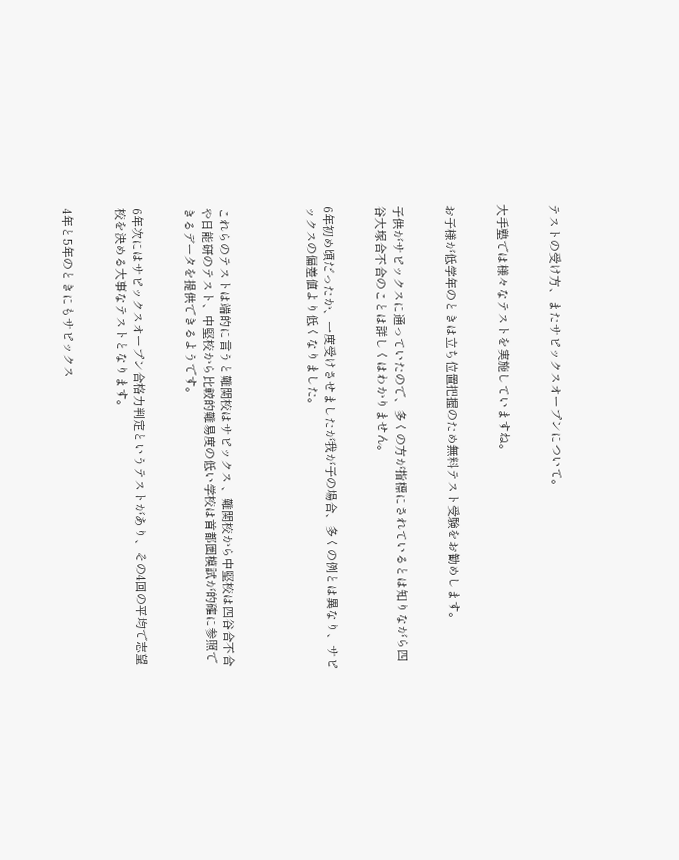テストの受け方、またサピックスオープンについて。


大手塾では様々なテストを実施していますね。


お子様が低学年のときは立ち位置把握のため無料テスト受験をお勧めします。


子供がサピックスに通っていたので、多くの方が指標にされているとは知りながら四谷大塚合不合のことは詳しくはわかりません。


6年初め頃だったか、一度受けさせましたが我が子の場合、多くの例とは異なり、サピックスの偏差値より低くなりました。




これらのテストは端的に言うと難関校はサピックス 、難関校から中堅校は四谷合不合や日能研のテスト、中堅校から比較的難易度の低い学校は首都圏模試が的確に参照できるデータを提供できるようです。


6年次にはサピックスオープン合格力判定というテストがあり、その4回の平均で志望校を決める大事なテストとなります。


4年と5年のときにもサピックス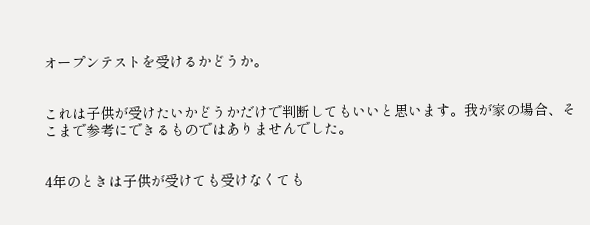オープンテストを受けるかどうか。


これは子供が受けたいかどうかだけで判断してもいいと思います。我が家の場合、そこまで参考にできるものではありませんでした。


4年のときは子供が受けても受けなくても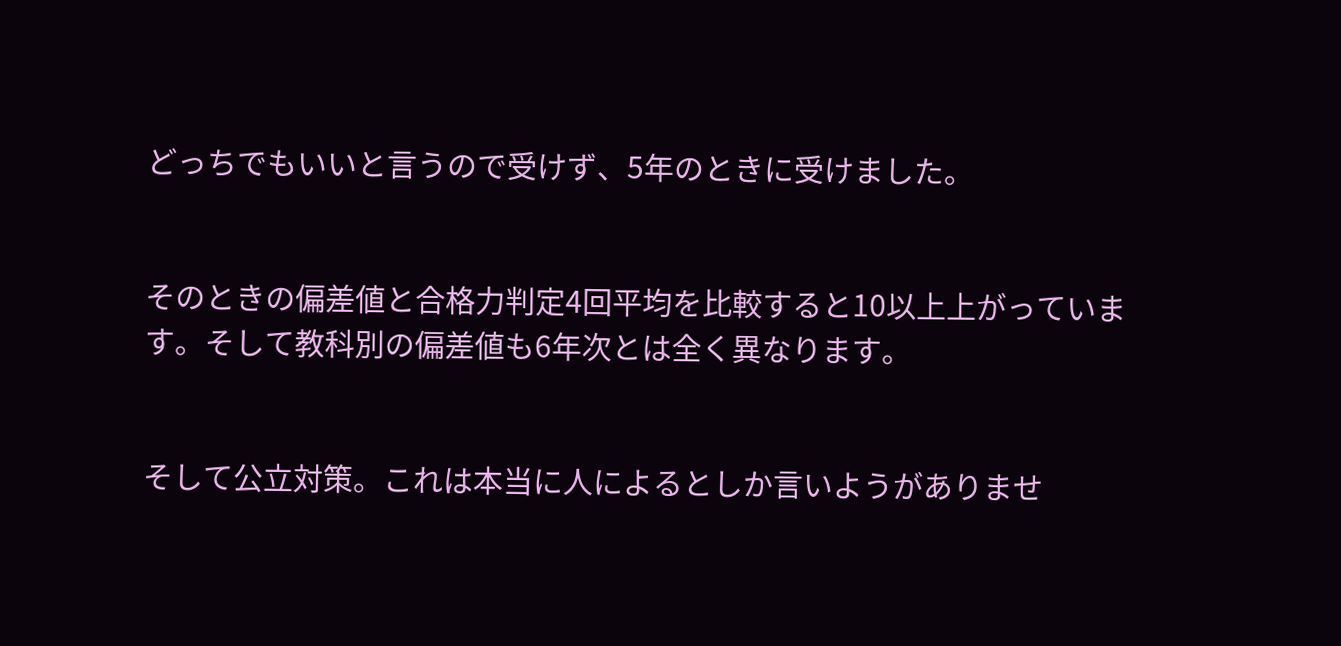どっちでもいいと言うので受けず、5年のときに受けました。


そのときの偏差値と合格力判定4回平均を比較すると10以上上がっています。そして教科別の偏差値も6年次とは全く異なります。


そして公立対策。これは本当に人によるとしか言いようがありませ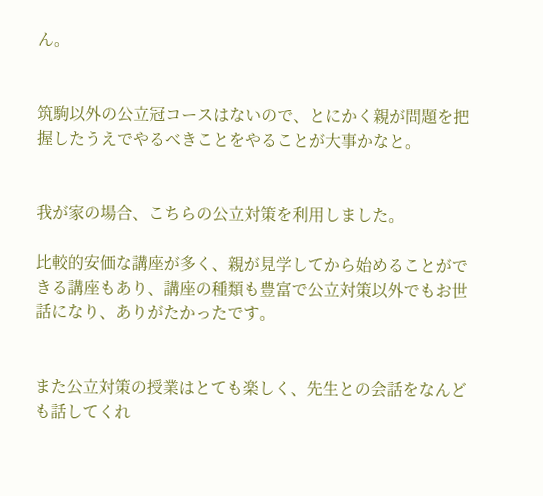ん。


筑駒以外の公立冠コースはないので、とにかく親が問題を把握したうえでやるべきことをやることが大事かなと。


我が家の場合、こちらの公立対策を利用しました。

比較的安価な講座が多く、親が見学してから始めることができる講座もあり、講座の種類も豊富で公立対策以外でもお世話になり、ありがたかったです。


また公立対策の授業はとても楽しく、先生との会話をなんども話してくれ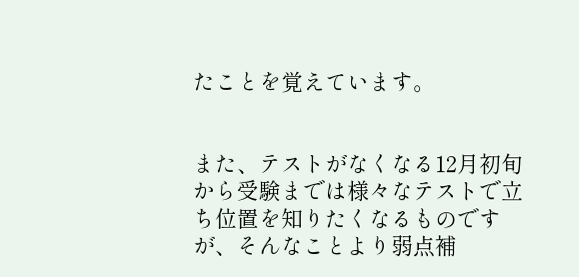たことを覚えています。


また、テストがなくなる12月初旬から受験までは様々なテストで立ち位置を知りたくなるものですが、そんなことより弱点補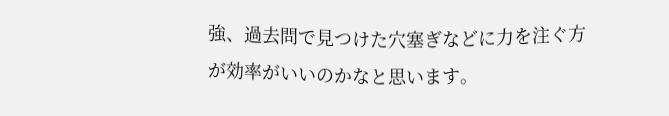強、過去問で見つけた穴塞ぎなどに力を注ぐ方が効率がいいのかなと思います。